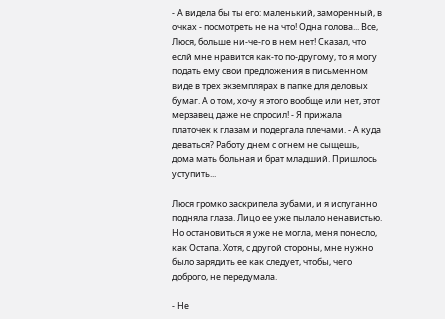- А видела бы ты его: маленький, заморенный, в очках - посмотреть не на что! Одна голова... Все, Люся, больше ни-че-го в нем нет! Сказал, что еслй мне нравится как-то по-другому, то я могу подать ему свои предложения в письменном виде в трех экземплярах в папке для деловых бумаг. А о том, хочу я этого вообще или нет, этот мерзавец даже не спросил! - Я прижала платочек к глазам и подергала плечами. - А куда деваться? Работу днем с огнем не сыщешь, дома мать больная и брат младший. Пришлось уступить...

Люся громко заскрипела зубами, и я испуганно подняла глаза. Лицо ее уже пылало ненавистью. Но остановиться я уже не могла, меня понесло, как Остапа. Хотя, с другой стороны, мне нужно было зарядить ее как следует, чтобы, чего доброго, не передумала.

- Не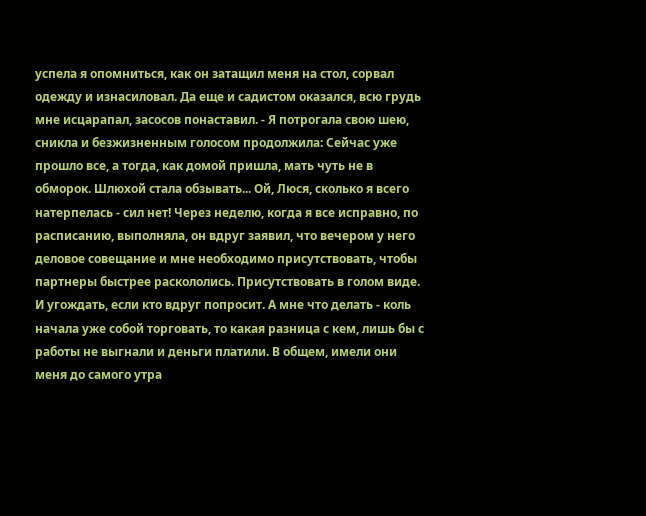успела я опомниться, как он затащил меня на стол, сорвал одежду и изнасиловал. Да еще и садистом оказался, всю грудь мне исцарапал, засосов понаставил. - Я потрогала свою шею, сникла и безжизненным голосом продолжила: Сейчас уже прошло все, а тогда, как домой пришла, мать чуть не в обморок. Шлюхой стала обзывать... Ой, Люся, сколько я всего натерпелась - сил нет! Через неделю, когда я все исправно, по расписанию, выполняла, он вдруг заявил, что вечером у него деловое совещание и мне необходимо присутствовать, чтобы партнеры быстрее раскололись. Присутствовать в голом виде. И угождать, если кто вдруг попросит. А мне что делать - коль начала уже собой торговать, то какая разница с кем, лишь бы с работы не выгнали и деньги платили. В общем, имели они меня до самого утра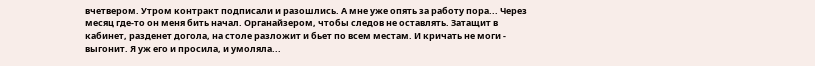вчетвером. Утром контракт подписали и разошлись. А мне уже опять за работу пора... Через месяц где-то он меня бить начал. Органайзером, чтобы следов не оставлять. Затащит в кабинет, разденет догола, на столе разложит и бьет по всем местам. И кричать не моги - выгонит. Я уж его и просила, и умоляла...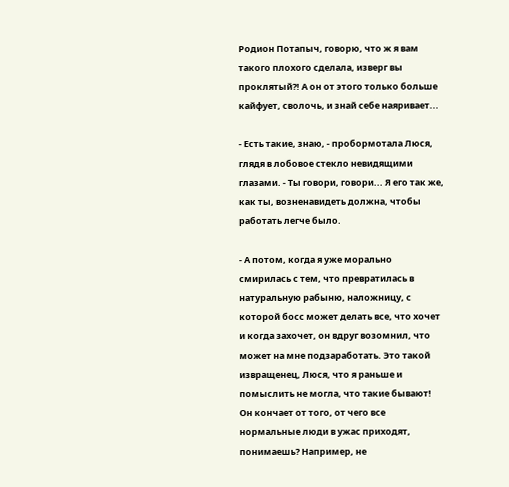Родион Потапыч, говорю, что ж я вам такого плохого сделала, изверг вы проклятый?! А он от этого только больше кайфует, сволочь, и знай себе наяривает...

- Есть такие, знаю, - пробормотала Люся, глядя в лобовое стекло невидящими глазами. - Ты говори, говори... Я его так же, как ты, возненавидеть должна, чтобы работать легче было.

- А потом, когда я уже морально смирилась с тем, что превратилась в натуральную рабыню, наложницу, с которой босс может делать все, что хочет и когда захочет, он вдруг возомнил, что может на мне подзаработать. Это такой извращенец, Люся, что я раньше и помыслить не могла, что такие бывают! Он кончает от того, от чего все нормальные люди в ужас приходят, понимаешь? Например, не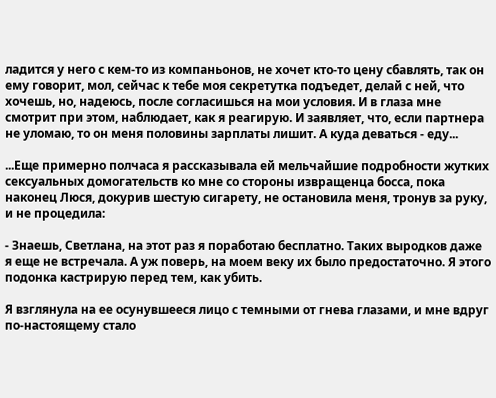ладится у него с кем-то из компаньонов, не хочет кто-то цену сбавлять, так он ему говорит, мол, сейчас к тебе моя секретутка подъедет, делай с ней, что хочешь, но, надеюсь, после согласишься на мои условия. И в глаза мне смотрит при этом, наблюдает, как я реагирую. И заявляет, что, если партнера не уломаю, то он меня половины зарплаты лишит. А куда деваться - еду...

...Еще примерно полчаса я рассказывала ей мельчайшие подробности жутких сексуальных домогательств ко мне со стороны извращенца босса, пока наконец Люся, докурив шестую сигарету, не остановила меня, тронув за руку, и не процедила:

- Знаешь, Светлана, на этот раз я поработаю бесплатно. Таких выродков даже я еще не встречала. А уж поверь, на моем веку их было предостаточно. Я этого подонка кастрирую перед тем, как убить.

Я взглянула на ее осунувшееся лицо с темными от гнева глазами, и мне вдруг по-настоящему стало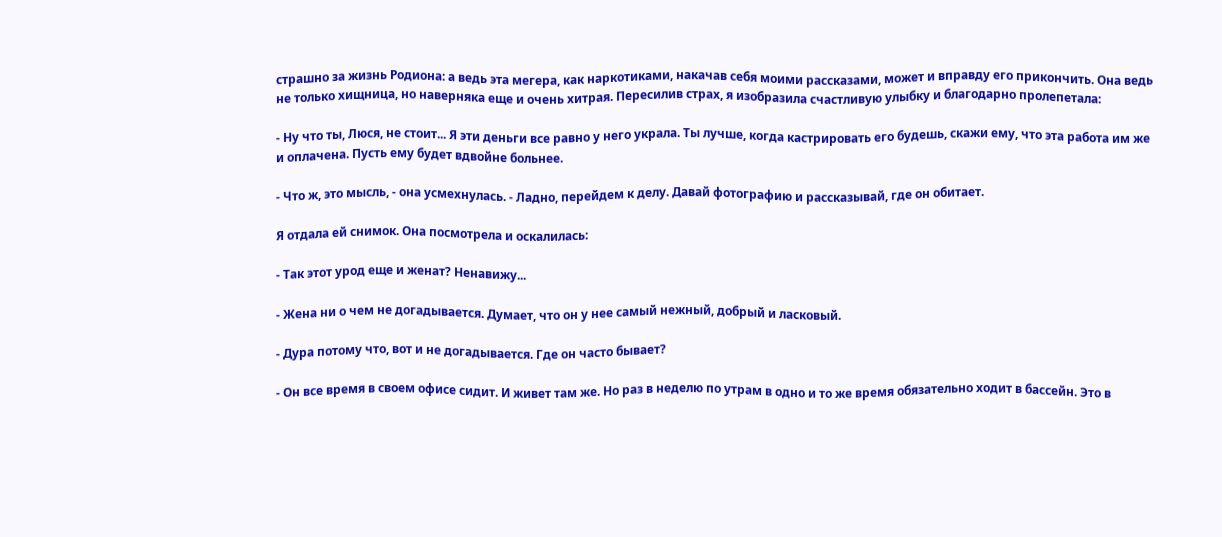страшно за жизнь Родиона: а ведь эта мегера, как наркотиками, накачав себя моими рассказами, может и вправду его прикончить. Она ведь не только хищница, но наверняка еще и очень хитрая. Пересилив страх, я изобразила счастливую улыбку и благодарно пролепетала:

- Ну что ты, Люся, не стоит... Я эти деньги все равно у него украла. Ты лучше, когда кастрировать его будешь, скажи ему, что эта работа им же и оплачена. Пусть ему будет вдвойне больнее.

- Что ж, это мысль, - она усмехнулась. - Ладно, перейдем к делу. Давай фотографию и рассказывай, где он обитает.

Я отдала ей снимок. Она посмотрела и оскалилась:

- Так этот урод еще и женат? Ненавижу...

- Жена ни о чем не догадывается. Думает, что он у нее самый нежный, добрый и ласковый.

- Дура потому что, вот и не догадывается. Где он часто бывает?

- Он все время в своем офисе сидит. И живет там же. Но раз в неделю по утрам в одно и то же время обязательно ходит в бассейн. Это в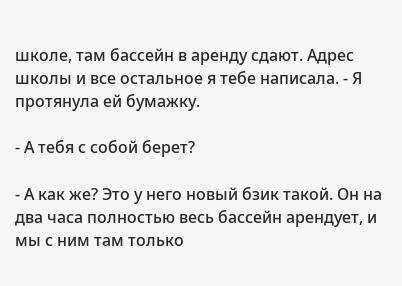школе, там бассейн в аренду сдают. Адрес школы и все остальное я тебе написала. - Я протянула ей бумажку.

- А тебя с собой берет?

- А как же? Это у него новый бзик такой. Он на два часа полностью весь бассейн арендует, и мы с ним там только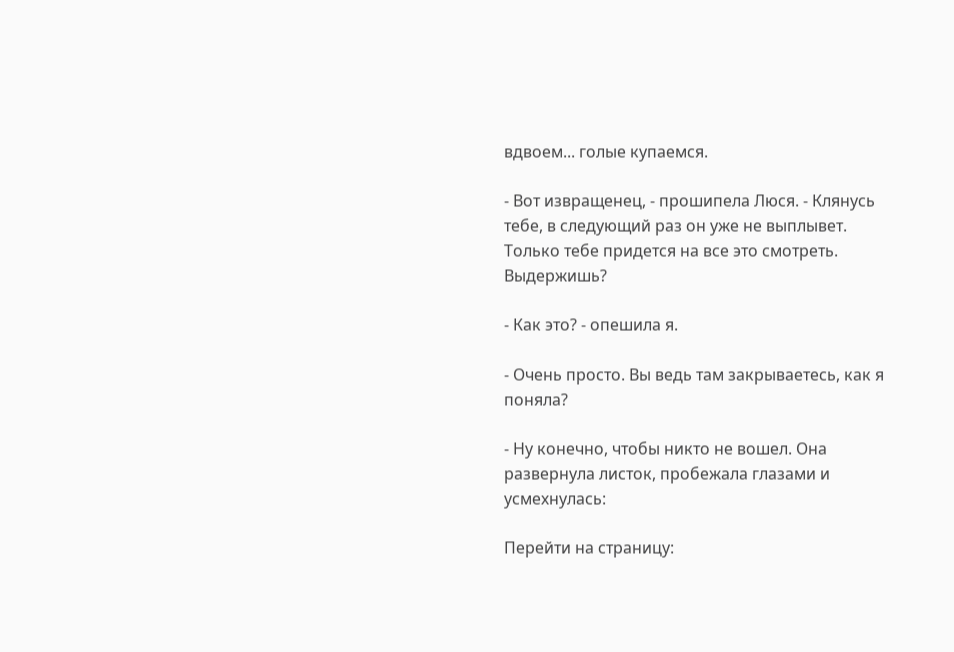вдвоем... голые купаемся.

- Вот извращенец, - прошипела Люся. - Клянусь тебе, в следующий раз он уже не выплывет. Только тебе придется на все это смотреть. Выдержишь?

- Как это? - опешила я.

- Очень просто. Вы ведь там закрываетесь, как я поняла?

- Ну конечно, чтобы никто не вошел. Она развернула листок, пробежала глазами и усмехнулась:

Перейти на страницу: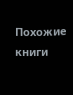Похожие книги